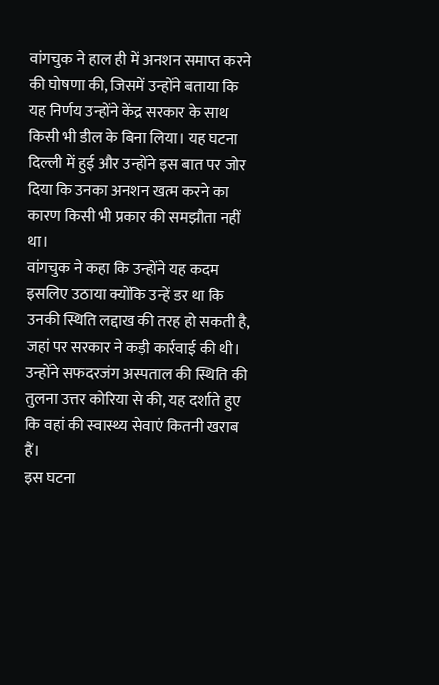वांगचुक ने हाल ही में अनशन समाप्त करने की घोषणा की, जिसमें उन्होंने बताया कि यह निर्णय उन्होंने केंद्र सरकार के साथ किसी भी डील के बिना लिया। यह घटना दिल्ली में हुई और उन्होंने इस बात पर जोर दिया कि उनका अनशन खत्म करने का कारण किसी भी प्रकार की समझौता नहीं था।
वांगचुक ने कहा कि उन्होंने यह कदम इसलिए उठाया क्योंकि उन्हें डर था कि उनकी स्थिति लद्दाख की तरह हो सकती है, जहां पर सरकार ने कड़ी कार्रवाई की थी। उन्होंने सफदरजंग अस्पताल की स्थिति की तुलना उत्तर कोरिया से की, यह दर्शाते हुए कि वहां की स्वास्थ्य सेवाएं कितनी खराब हैं।
इस घटना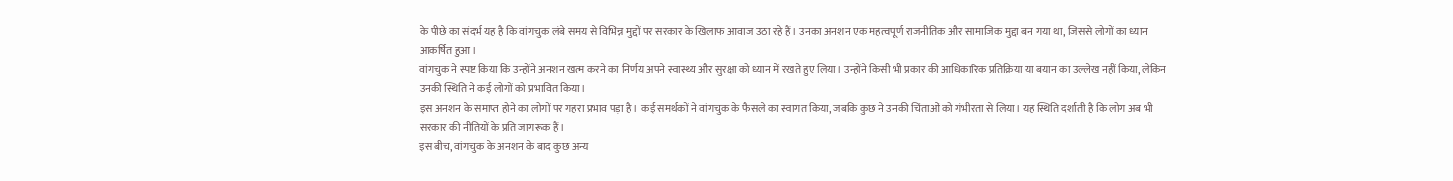के पीछे का संदर्भ यह है कि वांगचुक लंबे समय से विभिन्न मुद्दों पर सरकार के खिलाफ आवाज उठा रहे हैं। उनका अनशन एक महत्वपूर्ण राजनीतिक और सामाजिक मुद्दा बन गया था, जिससे लोगों का ध्यान आकर्षित हुआ।
वांगचुक ने स्पष्ट किया कि उन्होंने अनशन खत्म करने का निर्णय अपने स्वास्थ्य और सुरक्षा को ध्यान में रखते हुए लिया। उन्होंने किसी भी प्रकार की आधिकारिक प्रतिक्रिया या बयान का उल्लेख नहीं किया, लेकिन उनकी स्थिति ने कई लोगों को प्रभावित किया।
इस अनशन के समाप्त होने का लोगों पर गहरा प्रभाव पड़ा है। कई समर्थकों ने वांगचुक के फैसले का स्वागत किया, जबकि कुछ ने उनकी चिंताओं को गंभीरता से लिया। यह स्थिति दर्शाती है कि लोग अब भी सरकार की नीतियों के प्रति जागरूक हैं।
इस बीच, वांगचुक के अनशन के बाद कुछ अन्य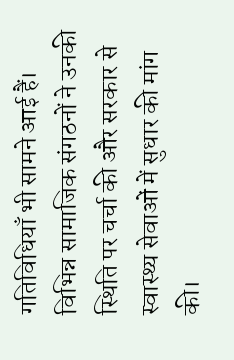गतिविधियाँ भी सामने आई हैं। विभिन्न सामाजिक संगठनों ने उनकी स्थिति पर चर्चा की और सरकार से स्वास्थ्य सेवाओं में सुधार की मांग की।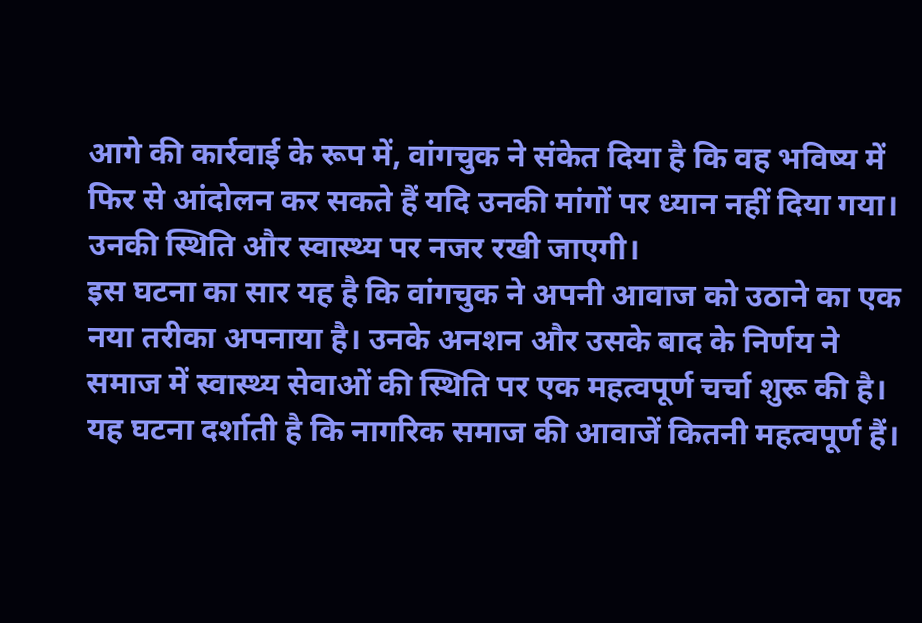आगे की कार्रवाई के रूप में, वांगचुक ने संकेत दिया है कि वह भविष्य में फिर से आंदोलन कर सकते हैं यदि उनकी मांगों पर ध्यान नहीं दिया गया। उनकी स्थिति और स्वास्थ्य पर नजर रखी जाएगी।
इस घटना का सार यह है कि वांगचुक ने अपनी आवाज को उठाने का एक नया तरीका अपनाया है। उनके अनशन और उसके बाद के निर्णय ने समाज में स्वास्थ्य सेवाओं की स्थिति पर एक महत्वपूर्ण चर्चा शुरू की है। यह घटना दर्शाती है कि नागरिक समाज की आवाजें कितनी महत्वपूर्ण हैं।